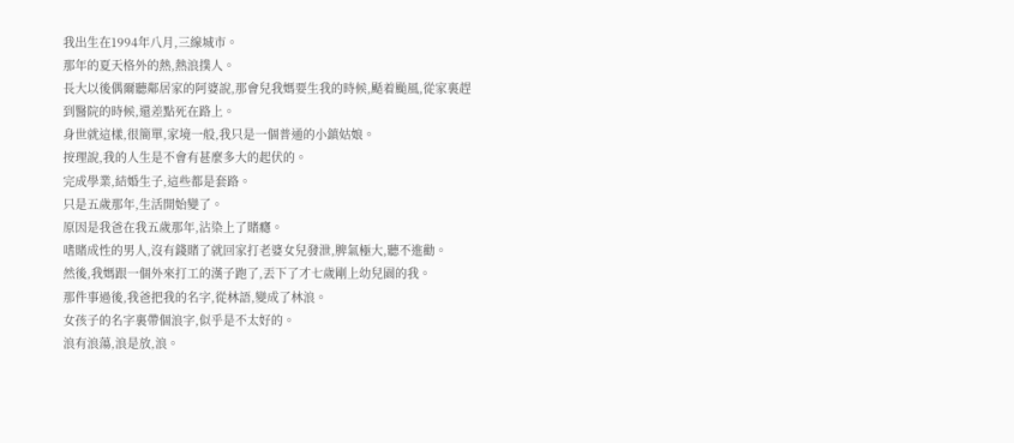我出生在1994年八月,三線城市。
那年的夏天格外的熱,熱浪撲人。
長大以後偶爾聽鄰居家的阿婆說,那會兒我媽要生我的時候,颳着颱風,從家裏趕到醫院的時候,還差點死在路上。
身世就這樣,很簡單,家境一般,我只是一個普通的小鎮姑娘。
按理說,我的人生是不會有甚麼多大的起伏的。
完成學業,結婚生子,這些都是套路。
只是五歲那年,生活開始變了。
原因是我爸在我五歲那年,沾染上了賭癮。
嗜賭成性的男人,沒有錢賭了就回家打老婆女兒發泄,脾氣極大,聽不進勸。
然後,我媽跟一個外來打工的漢子跑了,丟下了才七歲剛上幼兒園的我。
那件事過後,我爸把我的名字,從林語,變成了林浪。
女孩子的名字裏帶個浪字,似乎是不太好的。
浪有浪蕩,浪是放,浪。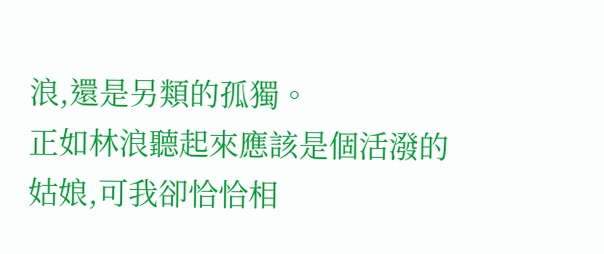浪,還是另類的孤獨。
正如林浪聽起來應該是個活潑的姑娘,可我卻恰恰相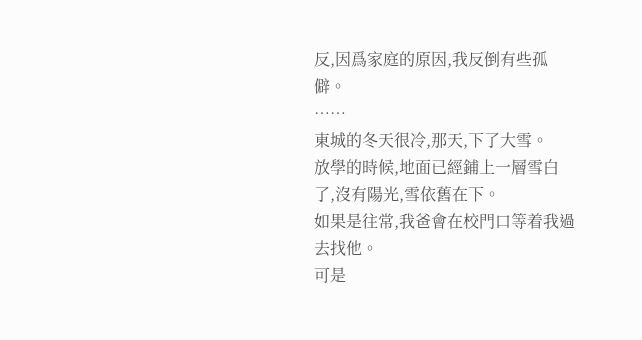反,因爲家庭的原因,我反倒有些孤僻。
……
東城的冬天很冷,那天,下了大雪。
放學的時候,地面已經鋪上一層雪白了,沒有陽光,雪依舊在下。
如果是往常,我爸會在校門口等着我過去找他。
可是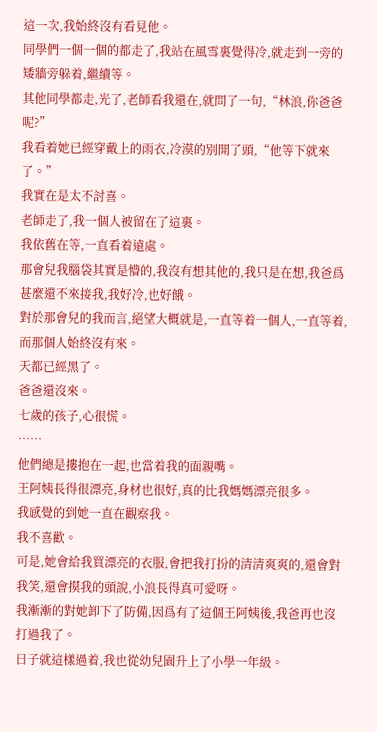這一次,我始終沒有看見他。
同學們一個一個的都走了,我站在風雪裏覺得冷,就走到一旁的矮牆旁躲着,繼續等。
其他同學都走,光了,老師看我還在,就問了一句,“林浪,你爸爸呢?”
我看着她已經穿戴上的雨衣,冷漠的別開了頭,“他等下就來了。”
我實在是太不討喜。
老師走了,我一個人被留在了這裏。
我依舊在等,一直看着遠處。
那會兒我腦袋其實是懵的,我沒有想其他的,我只是在想,我爸爲甚麼還不來接我,我好冷,也好餓。
對於那會兒的我而言,絕望大概就是,一直等着一個人,一直等着,而那個人始終沒有來。
天都已經黑了。
爸爸還沒來。
七歲的孩子,心很慌。
……
他們總是摟抱在一起,也當着我的面親嘴。
王阿姨長得很漂亮,身材也很好,真的比我媽媽漂亮很多。
我感覺的到她一直在觀察我。
我不喜歡。
可是,她會給我買漂亮的衣服,會把我打扮的清清爽爽的,還會對我笑,還會摸我的頭說,小浪長得真可愛呀。
我漸漸的對她卸下了防備,因爲有了這個王阿姨後,我爸再也沒打過我了。
日子就這樣過着,我也從幼兒園升上了小學一年級。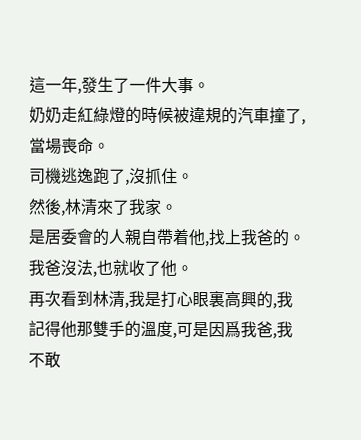這一年,發生了一件大事。
奶奶走紅綠燈的時候被違規的汽車撞了,當場喪命。
司機逃逸跑了,沒抓住。
然後,林清來了我家。
是居委會的人親自帶着他,找上我爸的。
我爸沒法,也就收了他。
再次看到林清,我是打心眼裏高興的,我記得他那雙手的溫度,可是因爲我爸,我不敢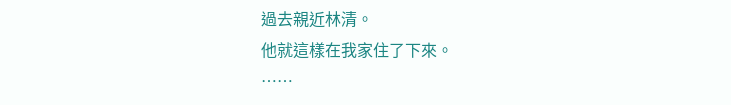過去親近林清。
他就這樣在我家住了下來。
……